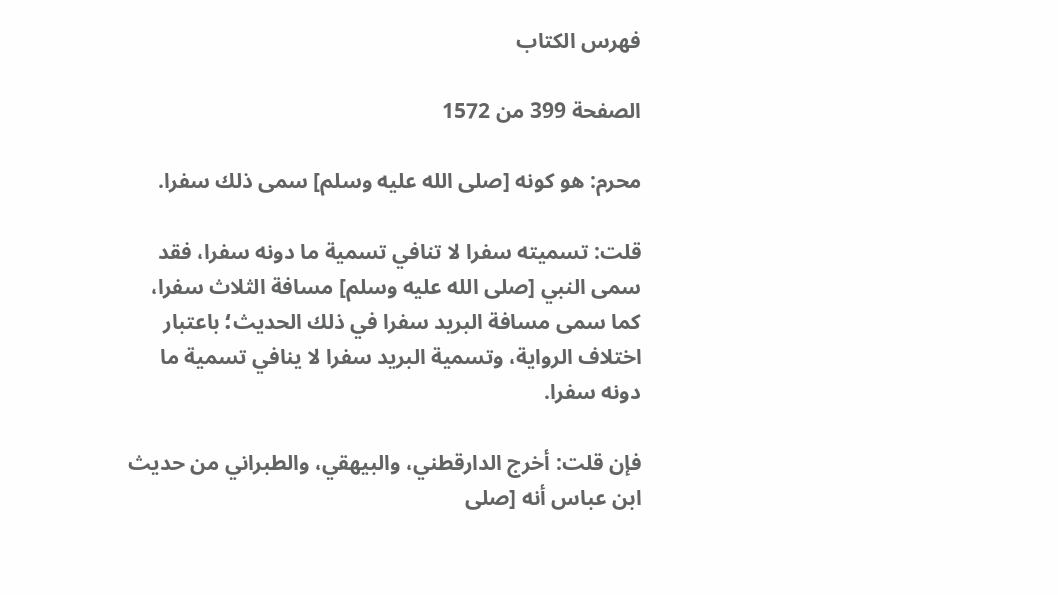فهرس الكتاب

الصفحة 399 من 1572

محرم: هو كونه [صلى الله عليه وسلم] سمى ذلك سفرا.

قلت: تسميته سفرا لا تنافي تسمية ما دونه سفرا، فقد سمى النبي [صلى الله عليه وسلم] مسافة الثلاث سفرا، كما سمى مسافة البريد سفرا في ذلك الحديث؛ باعتبار اختلاف الرواية، وتسمية البريد سفرا لا ينافي تسمية ما دونه سفرا.

فإن قلت: أخرج الدارقطني، والبيهقي، والطبراني من حديث ابن عباس أنه [صلى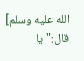الله عليه وسلم] قال:"يا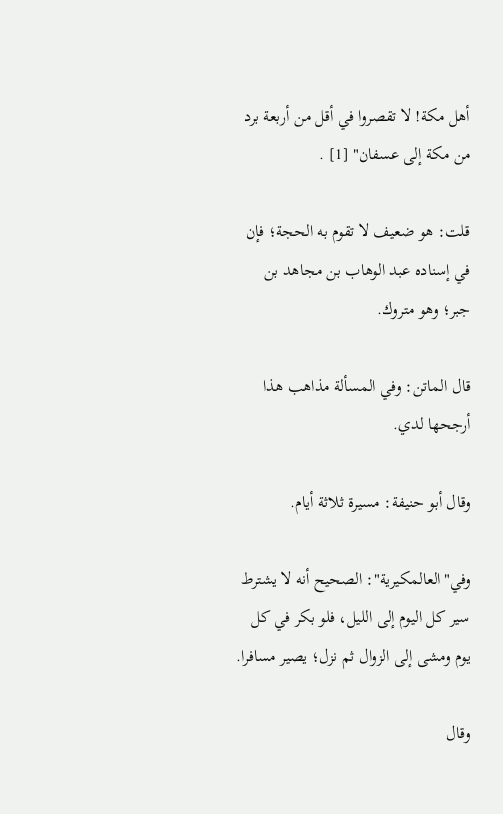أهل مكة! لا تقصروا في أقل من أربعة برد من مكة إلى عسفان" [1] .

قلت: هو ضعيف لا تقوم به الحجة؛ فإن في إسناده عبد الوهاب بن مجاهد بن جبر؛ وهو متروك.

قال الماتن: وفي المسألة مذاهب هذا أرجحها لدي.

وقال أبو حنيفة: مسيرة ثلاثة أيام.

وفي"العالمكيرية": الصحيح أنه لا يشترط سير كل اليوم إلى الليل، فلو بكر في كل يوم ومشى إلى الزوال ثم نزل؛ يصير مسافرا.

وقال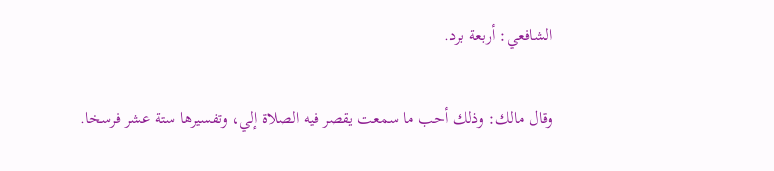الشافعي: أربعة برد.

وقال مالك: وذلك أحب ما سمعت يقصر فيه الصلاة إلي، وتفسيرها ستة عشر فرسخا.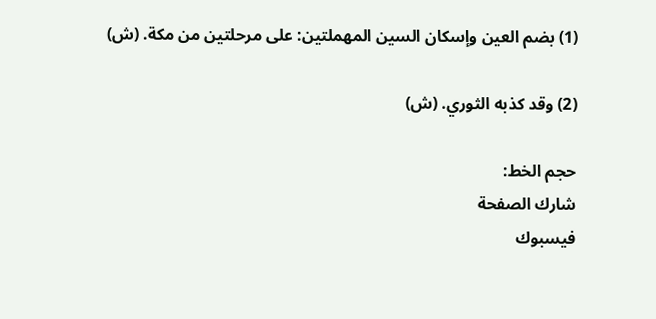(1) بضم العين وإسكان السين المهملتين: على مرحلتين من مكة. (ش)

(2) وقد كذبه الثوري. (ش)

حجم الخط:
شارك الصفحة
فيسبوك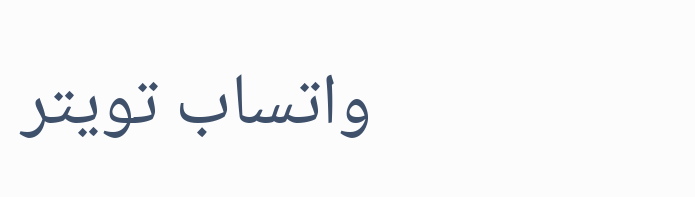واتساب تويتر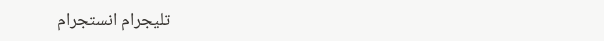تليجرام انستجرام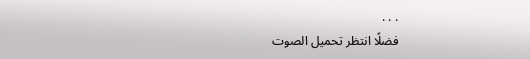. . .
فضلًا انتظر تحميل الصوت